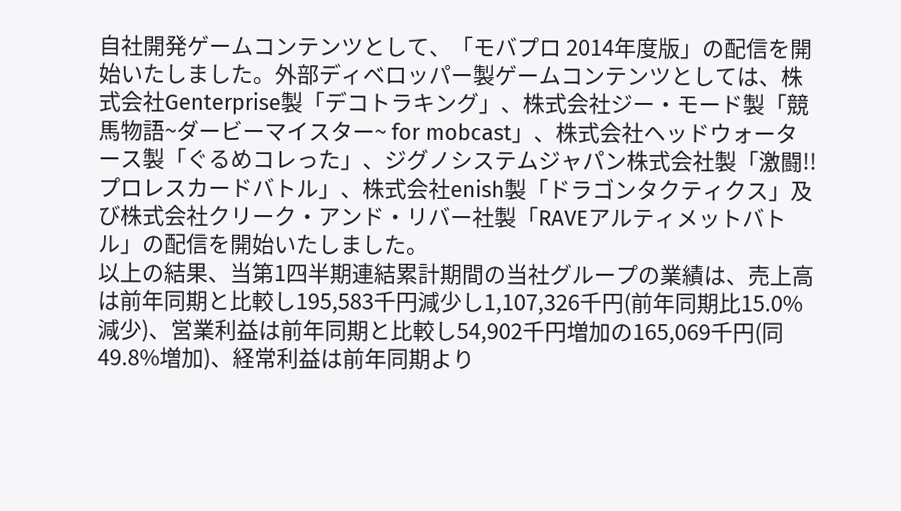自社開発ゲームコンテンツとして、「モバプロ 2014年度版」の配信を開始いたしました。外部ディベロッパー製ゲームコンテンツとしては、株式会社Genterprise製「デコトラキング」、株式会社ジー・モード製「競馬物語~ダービーマイスター~ for mobcast」、株式会社ヘッドウォータース製「ぐるめコレった」、ジグノシステムジャパン株式会社製「激闘!!プロレスカードバトル」、株式会社enish製「ドラゴンタクティクス」及び株式会社クリーク・アンド・リバー社製「RAVEアルティメットバトル」の配信を開始いたしました。
以上の結果、当第1四半期連結累計期間の当社グループの業績は、売上高は前年同期と比較し195,583千円減少し1,107,326千円(前年同期比15.0%減少)、営業利益は前年同期と比較し54,902千円増加の165,069千円(同49.8%増加)、経常利益は前年同期より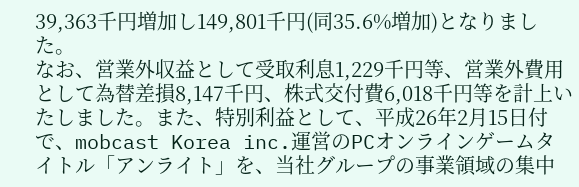39,363千円増加し149,801千円(同35.6%増加)となりました。
なお、営業外収益として受取利息1,229千円等、営業外費用として為替差損8,147千円、株式交付費6,018千円等を計上いたしました。また、特別利益として、平成26年2月15日付で、mobcast Korea inc.運営のPCオンラインゲームタイトル「アンライト」を、当社グループの事業領域の集中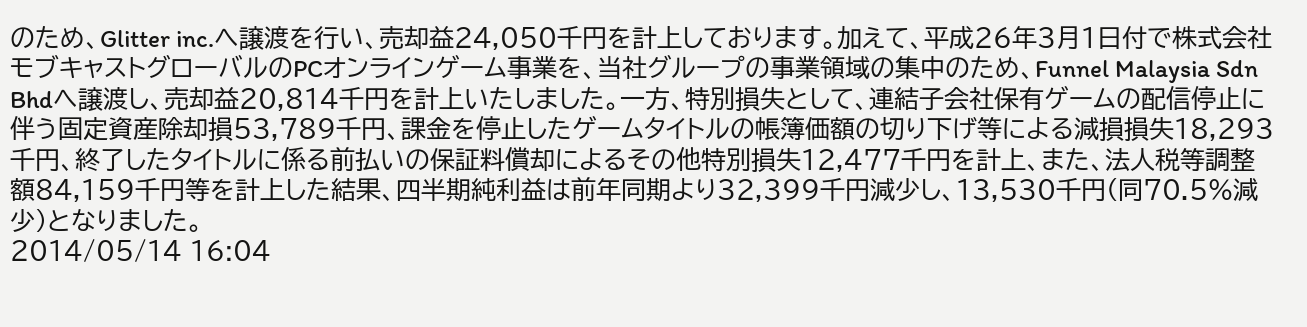のため、Glitter inc.へ譲渡を行い、売却益24,050千円を計上しております。加えて、平成26年3月1日付で株式会社モブキャストグローバルのPCオンラインゲーム事業を、当社グループの事業領域の集中のため、Funnel Malaysia Sdn Bhdへ譲渡し、売却益20,814千円を計上いたしました。一方、特別損失として、連結子会社保有ゲームの配信停止に伴う固定資産除却損53,789千円、課金を停止したゲームタイトルの帳簿価額の切り下げ等による減損損失18,293千円、終了したタイトルに係る前払いの保証料償却によるその他特別損失12,477千円を計上、また、法人税等調整額84,159千円等を計上した結果、四半期純利益は前年同期より32,399千円減少し、13,530千円(同70.5%減少)となりました。
2014/05/14 16:04